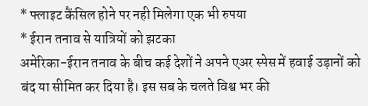* फ्लाइट कैंसिल होने पर नही मिलेगा एक भी रुपया
* ईरान तनाव से यात्रियों को झटका
अमेरिका-ईरान तनाव के बीच कई देशों ने अपने एअर स्पेस में हवाई उड़ानों को बंद या सीमित कर दिया है। इस सब के चलते विश्व भर की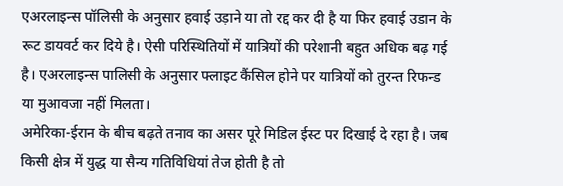एअरलाइन्स पॉलिसी के अनुसार हवाई उड़ाने या तो रद्द कर दी है या फिर हवाई उडान के रूट डायवर्ट कर दिये है। ऐसी परिस्थितियों में यात्रियों की परेशानी बहुत अधिक बढ़ गई है। एअरलाइन्स पालिसी के अनुसार फ्लाइट कैंसिल होने पर यात्रियों को तुरन्त रिफन्ड या मुआवजा नहीं मिलता।
अमेरिका-ईरान के बीच बढ़ते तनाव का असर पूरे मिडिल ईस्ट पर दिखाई दे रहा है। जब किसी क्षेत्र में युद्ध या सैन्य गतिविधियां तेज होती है तो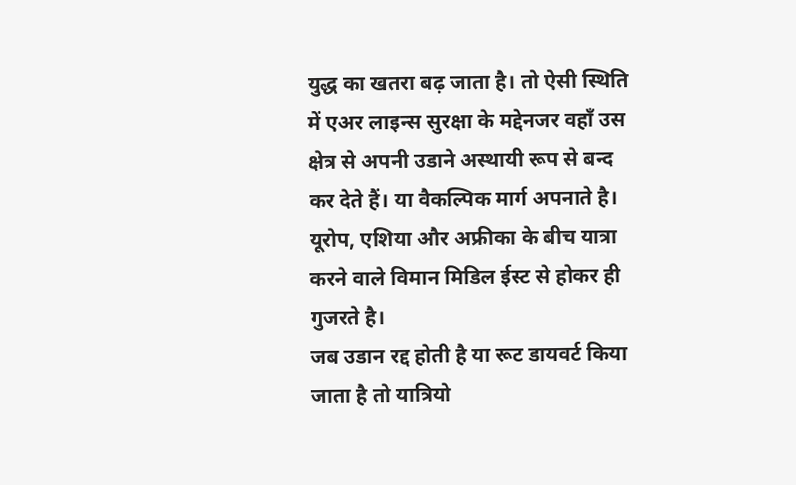युद्ध का खतरा बढ़ जाता है। तो ऐसी स्थिति में एअर लाइन्स सुरक्षा के मद्देनजर वहाँ उस क्षेत्र से अपनी उडाने अस्थायी रूप से बन्द कर देते हैं। या वैकल्पिक मार्ग अपनाते है। यूरोप, एशिया और अफ्रीका के बीच यात्रा करने वाले विमान मिडिल ईस्ट से होकर ही गुजरते है।
जब उडान रद्द होती है या रूट डायवर्ट किया जाता है तो यात्रियो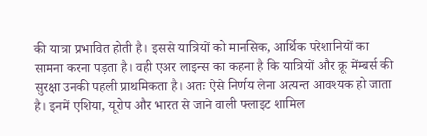की यात्रा प्रभावित होती है। इससे यात्रियों को मानसिक, आर्थिक परेशानियों का सामना करना पड़ता है। वही एअर लाइन्स का कहना है कि यात्रियों और क्रू मेंम्बर्स की सुरक्षा उनकी पहली प्राथमिकता है। अतः ऐसे निर्णय लेना अत्यन्त आवश्यक हो जाता है। इनमें एशिया, यूरोप और भारत से जाने वाली फ्लाइट शामिल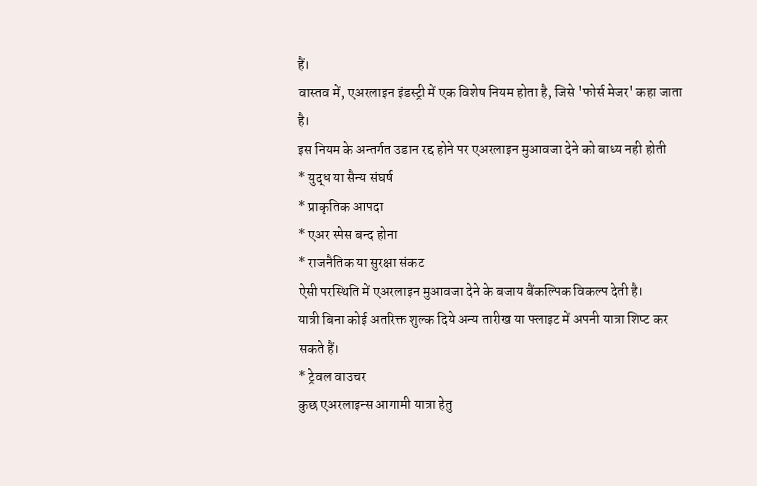हैं।
वास्तव में, एअरलाइन इंडस्ट्री में एक विशेष नियम होता है, जिसे 'फोर्स मेजर' कहा जाता है।
इस नियम के अन्तर्गत उडान रद्द होने पर एअरलाइन मुआवजा देने को बाध्य नही होती
* युद्ध या सैन्य संघर्ष
* प्राकृतिक आपदा
* एअर स्पेस बन्द होना
* राजनैतिक या सुरक्षा संकट
ऐसी परस्थिति में एअरलाइन मुआवजा देने के बजाय बैंकल्पिक विकल्प देती है।
यात्री बिना कोई अतरिक्त शुल्क दिये अन्य तारीख या फ्लाइट में अपनी यात्रा शिप्ट कर सकते हैं।
* ट्रेवल वाउचर
कुछ एअरलाइन्स आगामी यात्रा हेतु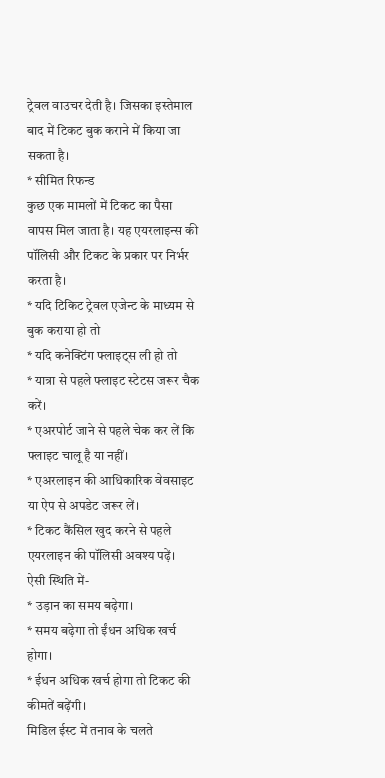ट्रेवल वाउचर देती है। जिसका इस्तेमाल बाद में टिकट बुक कराने में किया जा सकता है।
* सीमित रिफन्ड
कुछ एक मामलों में टिकट का पैसा वापस मिल जाता है। यह एयरलाइन्स की पॉलिसी और टिकट के प्रकार पर निर्भर करता है।
* यदि टिकिट ट्रेवल एजेन्ट के माध्यम से बुक कराया हो तो
* यदि कनेक्टिंग फ्लाइट्स ली हो तो
* यात्रा से पहले फ्लाइट स्टेटस जरूर चैक करें।
* एअरपोर्ट जाने से पहले चेक कर लें कि फ्लाइट चालू है या नहीं।
* एअरलाइन की आधिकारिक वेवसाइट या ऐप से अपडेट जरूर लें।
* टिकट कैंसिल खुद करने से पहले एयरलाइन की पॉलिसी अवश्य पढ़ें।
ऐसी स्थिति में-
* उड़ान का समय बढ़ेगा।
* समय बढ़ेगा तो ईंधन अधिक खर्च होगा।
* ईधन अधिक खर्च होगा तो टिकट की कीमतें बढ़ेंगी।
मिडिल ईस्ट में तनाव के चलते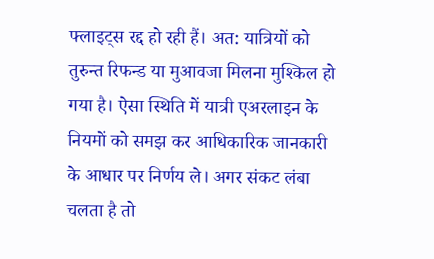फ्लाइट्स रद्द हो रही हैं। अत: यात्रियों को तुरुन्त रिफन्ड या मुआवजा मिलना मुश्किल हो गया है। ऐसा स्थिति में यात्री एअरलाइन के नियमों को समझ कर आधिकारिक जानकारी के आधार पर निर्णय ले। अगर संकट लंबा चलता है तो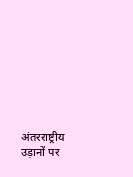अंतरराष्ट्रीय उड़ानों पर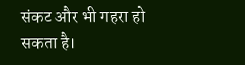संकट और भी गहरा हो सकता है।